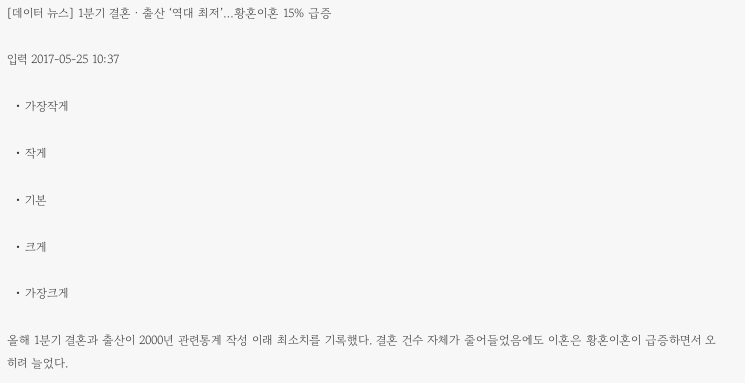[데이터 뉴스] 1분기 결혼ㆍ출산 ‘역대 최저’…황혼이혼 15% 급증

입력 2017-05-25 10:37

  • 가장작게

  • 작게

  • 기본

  • 크게

  • 가장크게

올해 1분기 결혼과 출산이 2000년 관련통계 작성 이래 최소치를 기록했다. 결혼 건수 자체가 줄어들었음에도 이혼은 황혼이혼이 급증하면서 오히려 늘었다.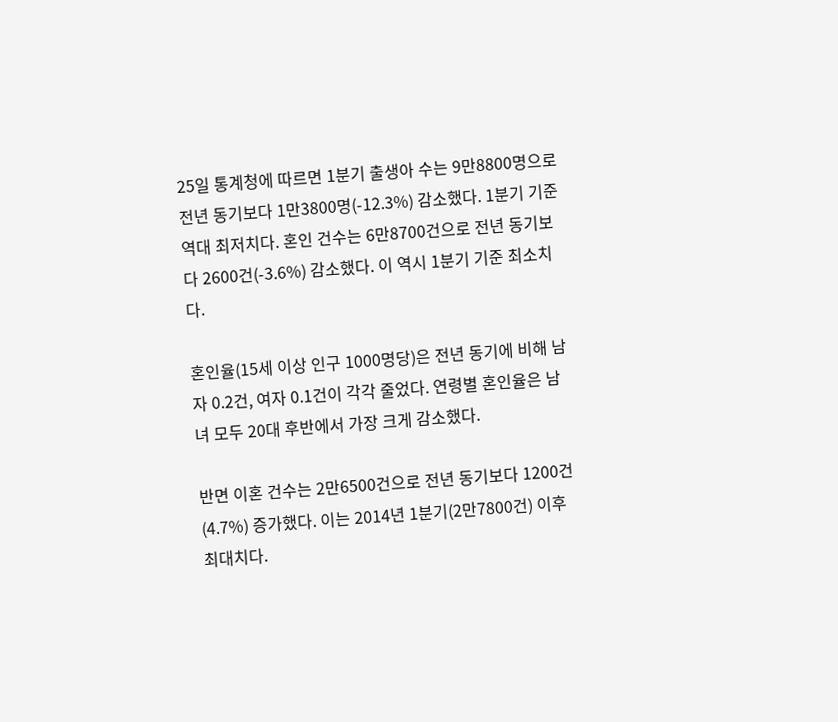25일 통계청에 따르면 1분기 출생아 수는 9만8800명으로 전년 동기보다 1만3800명(-12.3%) 감소했다. 1분기 기준 역대 최저치다. 혼인 건수는 6만8700건으로 전년 동기보다 2600건(-3.6%) 감소했다. 이 역시 1분기 기준 최소치다.

혼인율(15세 이상 인구 1000명당)은 전년 동기에 비해 남자 0.2건, 여자 0.1건이 각각 줄었다. 연령별 혼인율은 남녀 모두 20대 후반에서 가장 크게 감소했다.

반면 이혼 건수는 2만6500건으로 전년 동기보다 1200건(4.7%) 증가했다. 이는 2014년 1분기(2만7800건) 이후 최대치다.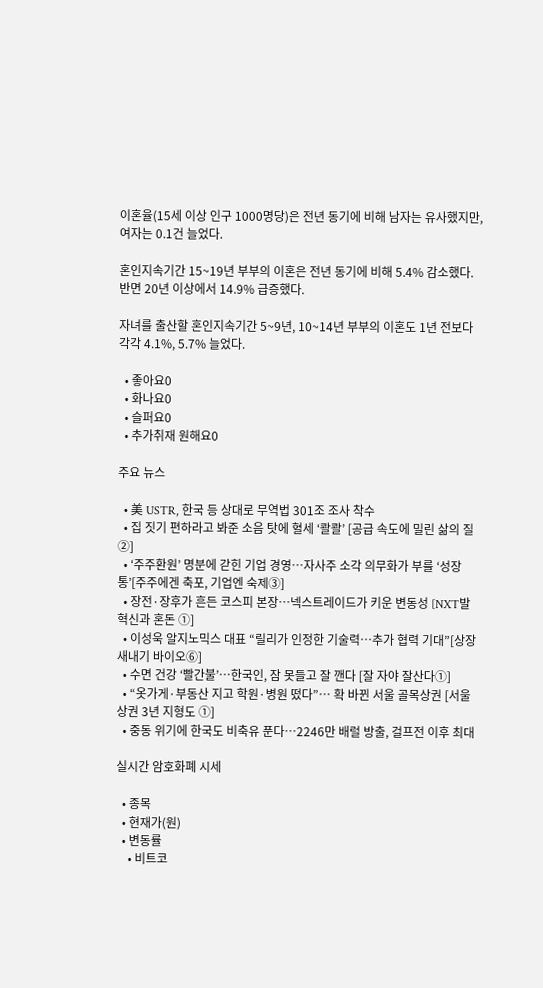이혼율(15세 이상 인구 1000명당)은 전년 동기에 비해 남자는 유사했지만, 여자는 0.1건 늘었다.

혼인지속기간 15~19년 부부의 이혼은 전년 동기에 비해 5.4% 감소했다. 반면 20년 이상에서 14.9% 급증했다.

자녀를 출산할 혼인지속기간 5~9년, 10~14년 부부의 이혼도 1년 전보다 각각 4.1%, 5.7% 늘었다.

  • 좋아요0
  • 화나요0
  • 슬퍼요0
  • 추가취재 원해요0

주요 뉴스

  • 美 USTR, 한국 등 상대로 무역법 301조 조사 착수
  • 집 짓기 편하라고 봐준 소음 탓에 혈세 ‘콸콸’ [공급 속도에 밀린 삶의 질②]
  • ‘주주환원’ 명분에 갇힌 기업 경영…자사주 소각 의무화가 부를 ‘성장통’[주주에겐 축포, 기업엔 숙제③]
  • 장전·장후가 흔든 코스피 본장…넥스트레이드가 키운 변동성 [NXT발 혁신과 혼돈 ①]
  • 이성욱 알지노믹스 대표 “릴리가 인정한 기술력…추가 협력 기대”[상장 새내기 바이오⑥]
  • 수면 건강 ‘빨간불’…한국인, 잠 못들고 잘 깬다 [잘 자야 잘산다①]
  • “옷가게·부동산 지고 학원·병원 떴다”… 확 바뀐 서울 골목상권 [서울상권 3년 지형도 ①]
  • 중동 위기에 한국도 비축유 푼다…2246만 배럴 방출, 걸프전 이후 최대

실시간 암호화폐 시세

  • 종목
  • 현재가(원)
  • 변동률
    • 비트코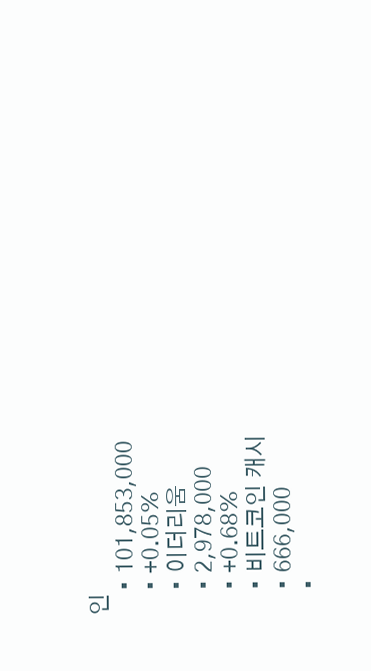인
    • 101,853,000
    • +0.05%
    • 이더리움
    • 2,978,000
    • +0.68%
    • 비트코인 캐시
    • 666,000
    •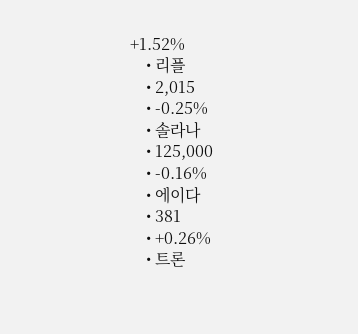+1.52%
    • 리플
    • 2,015
    • -0.25%
    • 솔라나
    • 125,000
    • -0.16%
    • 에이다
    • 381
    • +0.26%
    • 트론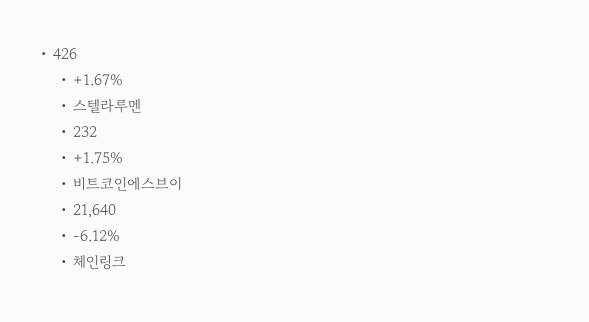• 426
    • +1.67%
    • 스텔라루멘
    • 232
    • +1.75%
    • 비트코인에스브이
    • 21,640
    • -6.12%
    • 체인링크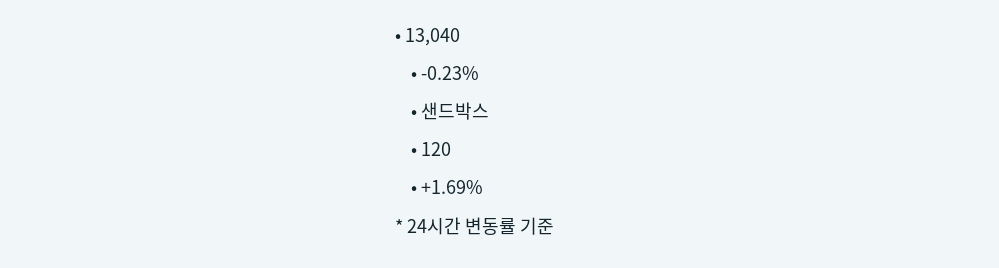• 13,040
    • -0.23%
    • 샌드박스
    • 120
    • +1.69%
* 24시간 변동률 기준